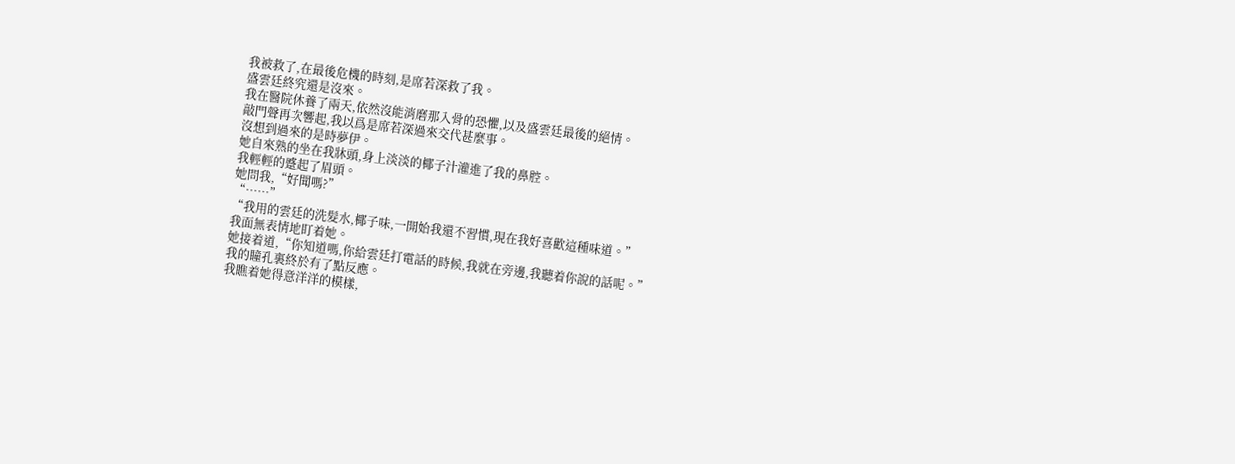我被救了,在最後危機的時刻,是席若深救了我。
盛雲廷終究還是沒來。
我在醫院休養了兩天,依然沒能消磨那入骨的恐懼,以及盛雲廷最後的絕情。
敲門聲再次響起,我以爲是席若深過來交代甚麼事。
沒想到過來的是時夢伊。
她自來熟的坐在我牀頭,身上淡淡的椰子汁灌進了我的鼻腔。
我輕輕的蹙起了眉頭。
她問我,“好聞嗎?”
“……”
“我用的雲廷的洗髮水,椰子味,一開始我還不習慣,現在我好喜歡這種味道。”
我面無表情地盯着她。
她接着道,“你知道嗎,你給雲廷打電話的時候,我就在旁邊,我聽着你說的話呢。”
我的瞳孔裏終於有了點反應。
我瞧着她得意洋洋的模樣,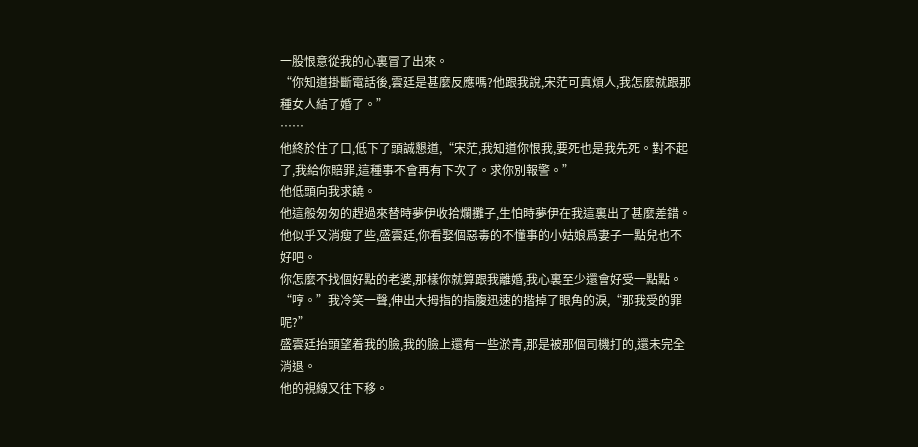一股恨意從我的心裏冒了出來。
“你知道掛斷電話後,雲廷是甚麼反應嗎?他跟我說,宋茫可真煩人,我怎麼就跟那種女人結了婚了。”
……
他終於住了口,低下了頭誠懇道,“宋茫,我知道你恨我,要死也是我先死。對不起了,我給你賠罪,這種事不會再有下次了。求你別報警。”
他低頭向我求饒。
他這般匆匆的趕過來替時夢伊收拾爛攤子,生怕時夢伊在我這裏出了甚麼差錯。
他似乎又消瘦了些,盛雲廷,你看娶個惡毒的不懂事的小姑娘爲妻子一點兒也不好吧。
你怎麼不找個好點的老婆,那樣你就算跟我離婚,我心裏至少還會好受一點點。
“哼。”我冷笑一聲,伸出大拇指的指腹迅速的揩掉了眼角的淚,“那我受的罪呢?”
盛雲廷抬頭望着我的臉,我的臉上還有一些淤青,那是被那個司機打的,還未完全消退。
他的視線又往下移。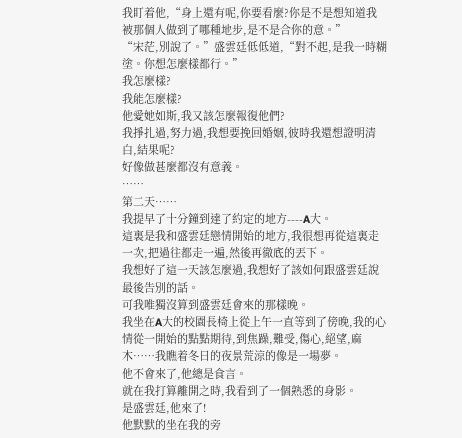我盯着他,“身上還有呢,你要看麼?你是不是想知道我被那個人做到了哪種地步,是不是合你的意。”
“宋茫,別說了。”盛雲廷低低道,“對不起,是我一時糊塗。你想怎麼樣都行。”
我怎麼樣?
我能怎麼樣?
他愛她如斯,我又該怎麼報復他們?
我掙扎過,努力過,我想要挽回婚姻,彼時我還想證明清白,結果呢?
好像做甚麼都沒有意義。
……
第二天……
我提早了十分鐘到達了約定的地方----A大。
這裏是我和盛雲廷戀情開始的地方,我很想再從這裏走一次,把過往都走一遍,然後再徹底的丟下。
我想好了這一天該怎麼過,我想好了該如何跟盛雲廷說最後告別的話。
可我唯獨沒算到盛雲廷會來的那樣晚。
我坐在A大的校園長椅上從上午一直等到了傍晚,我的心情從一開始的點點期待,到焦躁,難受,傷心,絕望,麻木……我瞧着冬日的夜景荒涼的像是一場夢。
他不會來了,他總是食言。
就在我打算離開之時,我看到了一個熟悉的身影。
是盛雲廷,他來了!
他默默的坐在我的旁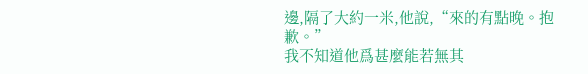邊,隔了大約一米,他說,“來的有點晚。抱歉。”
我不知道他爲甚麼能若無其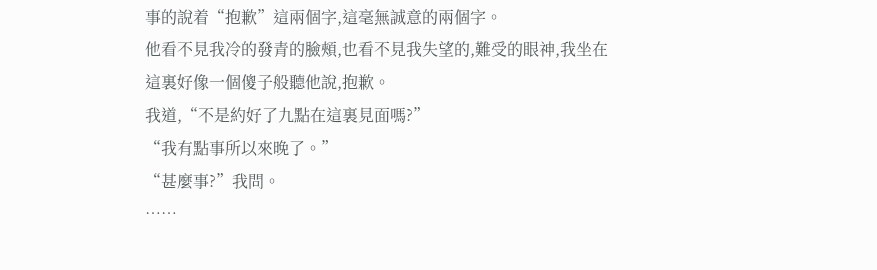事的說着“抱歉”這兩個字,這毫無誠意的兩個字。
他看不見我冷的發青的臉頰,也看不見我失望的,難受的眼神,我坐在這裏好像一個傻子般聽他說,抱歉。
我道,“不是約好了九點在這裏見面嗎?”
“我有點事所以來晚了。”
“甚麼事?”我問。
……